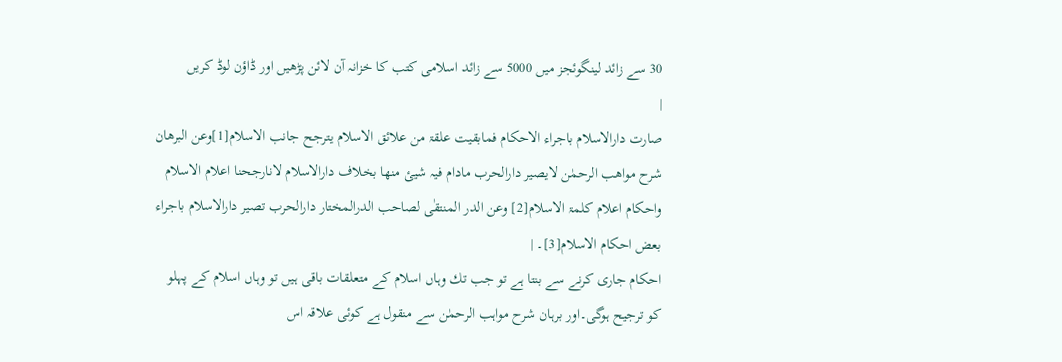30 سے زائد لینگوئجز میں 5000 سے زائد اسلامی کتب کا خزانہ آن لائن پڑھیں اور ڈاؤن لوڈ کریں
|
صارت دارالاسلام باجراء الاحکام فمابقیت علقۃ من علائق الاسلام یترجح جانب الاسلام[1]وعن البرھان شرح مواھب الرحمٰن لایصیر دارالحرب مادام فیہ شیئ منھا بخلاف دارالاسلام لانارجحنا اعلام الاسلام واحکام اعلام کلمۃ الاسلام[2] وعن الدر المنتقٰی لصاحب الدرالمختار دارالحرب تصیر دارالاسلام باجراء بعض احکام الاسلام[3]۔ |
احکام جاری کرنے سے بنتا ہے تو جب تك وہاں اسلام کے متعلقات باقی ہیں تو وہاں اسلام کے پہلو کو ترجیح ہوگی۔اور برہان شرح مواہب الرحمٰن سے منقول ہے کوئی علاقہ اس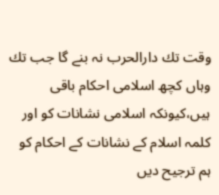وقت تك دارالحرب نہ بنے گا جب تك وہاں کچھ اسلامی احکام باقی ہیں،کیونکہ اسلامی نشانات کو اور کلمہ اسلام کے نشانات کے احکام کو ہم ترجیح دیں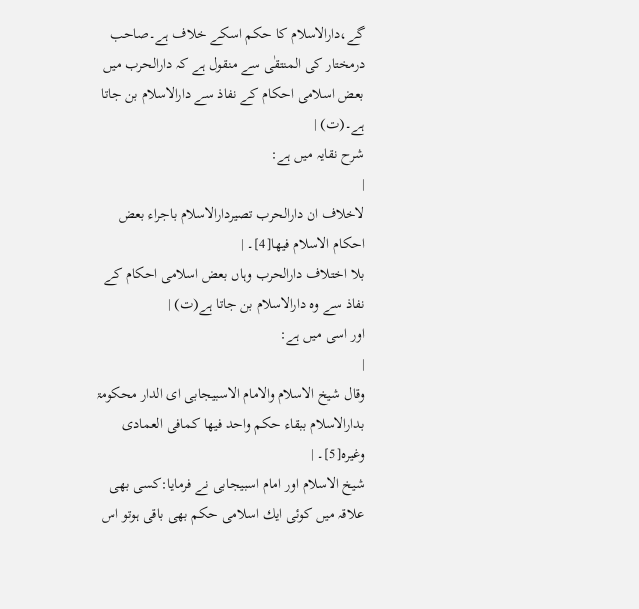گے،دارالاسلام کا حکم اسکے خلاف ہے۔صاحب درمختار کی المنتقٰی سے منقول ہے کہ دارالحرب میں بعض اسلامی احکام کے نفاذ سے دارالاسلام بن جاتا ہے۔(ت) |
شرح نقایہ میں ہے:
|
لاخلاف ان دارالحرب تصیردارالاسلام باجراء بعض احکام الاسلام فیھا[4]۔ |
بلا اختلاف دارالحرب وہاں بعض اسلامی احکام کے نفاذ سے وہ دارالاسلام بن جاتا ہے(ت) |
اور اسی میں ہے:
|
وقال شیخ الاسلام والامام الاسبیجابی ای الدار محکومۃ بدارالاسلام ببقاء حکم واحد فیھا کمافی العمادی وغیرہ[5]۔ |
شیخ الاسلام اور امام اسبیجابی نے فرمایا:کسی بھی علاقہ میں کوئی ایك اسلامی حکم بھی باقی ہوتو اس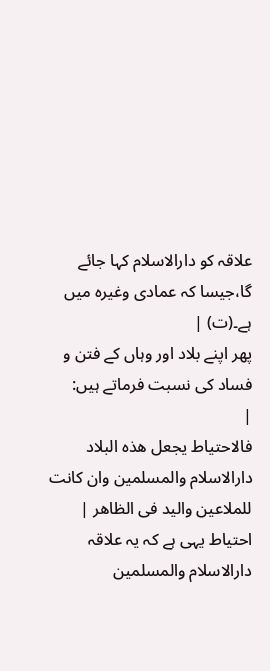علاقہ کو دارالاسلام کہا جائے گا،جیسا کہ عمادی وغیرہ میں ہے۔(ت) |
پھر اپنے بلاد اور وہاں کے فتن و فساد کی نسبت فرماتے ہیں:
|
فالاحتیاط یجعل ھذہ البلاد دارالاسلام والمسلمین وان کانت للملاعین والید فی الظاھر |
احتیاط یہی ہے کہ یہ علاقہ دارالاسلام والمسلمین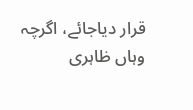قرار دیاجائے، اگرچہ وہاں ظاہری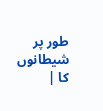طور پر شیطانوں کا |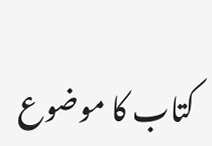کتاب کا موضوع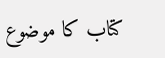کتاب کا موضوع